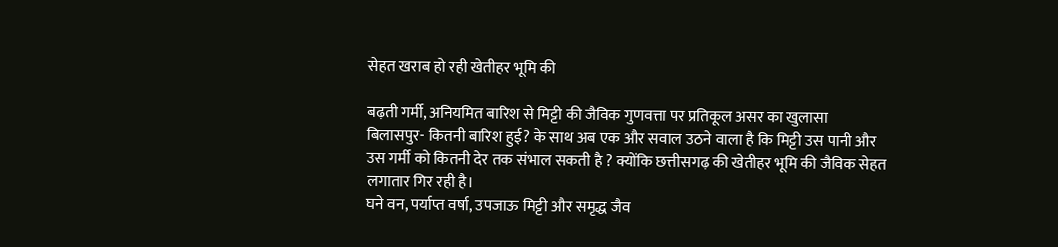सेहत खराब हो रही खेतीहर भूमि की

बढ़ती गर्मी, अनियमित बारिश से मिट्टी की जैविक गुणवत्ता पर प्रतिकूल असर का खुलासा
बिलासपुर- कितनी बारिश हुई? के साथ अब एक और सवाल उठने वाला है कि मिट्टी उस पानी और उस गर्मी को कितनी देर तक संभाल सकती है ? क्योंकि छत्तीसगढ़ की खेतीहर भूमि की जैविक सेहत लगातार गिर रही है।
घने वन, पर्याप्त वर्षा, उपजाऊ मिट्टी और समृद्ध जैव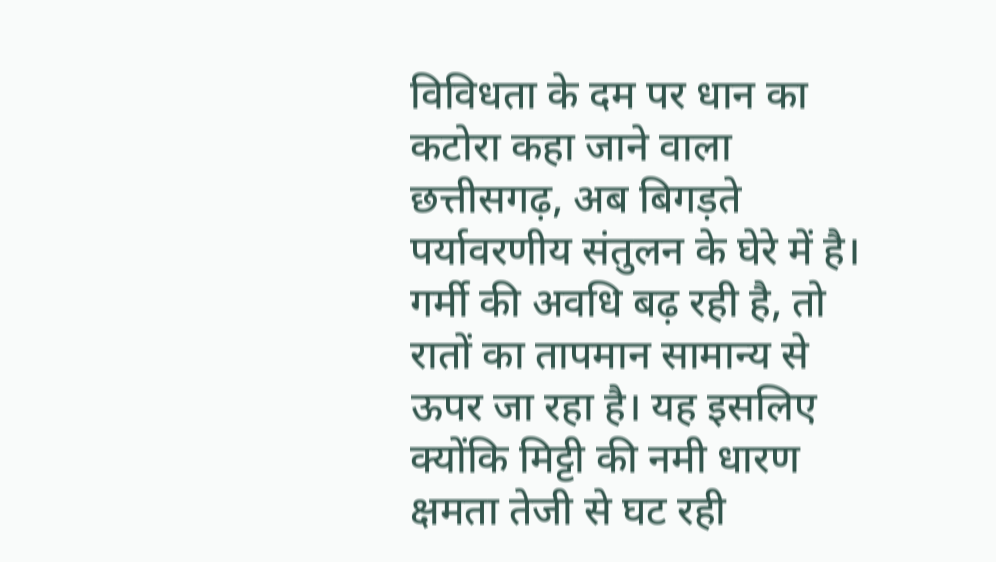विविधता के दम पर धान का कटोरा कहा जाने वाला छत्तीसगढ़, अब बिगड़ते पर्यावरणीय संतुलन के घेरे में है। गर्मी की अवधि बढ़ रही है, तो रातों का तापमान सामान्य से ऊपर जा रहा है। यह इसलिए क्योंकि मिट्टी की नमी धारण क्षमता तेजी से घट रही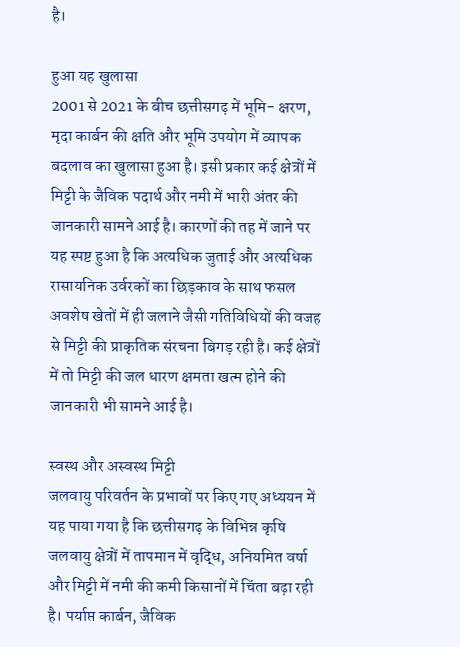है।

हुआ यह खुलासा
2001 से 2021 के बीच छत्तीसगढ़ में भूमि- क्षरण, मृदा कार्बन की क्षति और भूमि उपयोग में व्यापक बदलाव का खुलासा हुआ है। इसी प्रकार कई क्षेत्रों में मिट्टी के जैविक पदार्थ और नमी में भारी अंतर की जानकारी सामने आई है। कारणों की तह में जाने पर यह स्पष्ट हुआ है कि अत्यधिक जुताई और अत्यधिक रासायनिक उर्वरकों का छिड़काव के साथ फसल अवशेष खेतों में ही जलाने जैसी गतिविधियों की वजह से मिट्टी की प्राकृतिक संरचना बिगड़ रही है। कई क्षेत्रों में तो मिट्टी की जल धारण क्षमता खत्म होने की जानकारी भी सामने आई है।

स्वस्थ और अस्वस्थ मिट्टी
जलवायु परिवर्तन के प्रभावों पर किए गए अध्ययन में यह पाया गया है कि छत्तीसगढ़ के विभिन्न कृषि जलवायु क्षेत्रों में तापमान में वृद्धि, अनियमित वर्षा और मिट्टी में नमी की कमी किसानों में चिंता बढ़ा रही है। पर्याप्त कार्बन, जैविक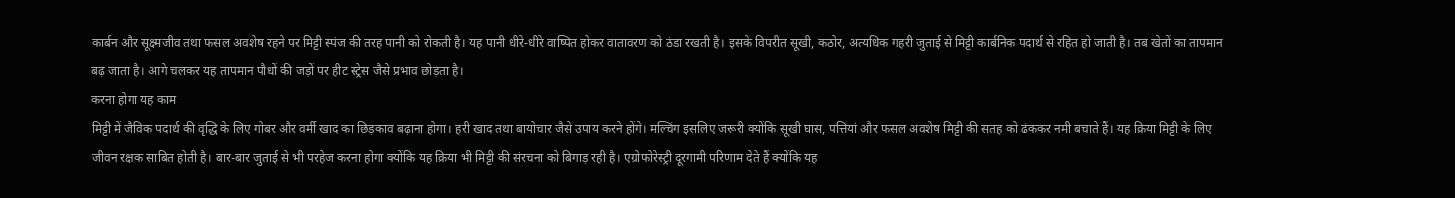कार्बन और सूक्ष्मजीव तथा फसल अवशेष रहने पर मिट्टी स्पंज की तरह पानी को रोकती है। यह पानी धीरे-धीरे वाष्पित होकर वातावरण को ठंडा रखती है। इसके विपरीत सूखी, कठोर, अत्यधिक गहरी जुताई से मिट्टी कार्बनिक पदार्थ से रहित हो जाती है। तब खेतों का तापमान बढ़ जाता है। आगे चलकर यह तापमान पौधों की जड़ों पर हीट स्ट्रेस जैसे प्रभाव छोड़ता है।
करना होगा यह काम
मिट्टी में जैविक पदार्थ की वृद्धि के लिए गोबर और वर्मी खाद का छिड़काव बढ़ाना होगा। हरी खाद तथा बायोचार जैसे उपाय करने होंगे। मल्चिंग इसलिए जरूरी क्योंकि सूखी घास, पत्तियां और फसल अवशेष मिट्टी की सतह को ढंककर नमी बचाते हैं। यह क्रिया मिट्टी के लिए जीवन रक्षक साबित होती है। बार-बार जुताई से भी परहेज करना होगा क्योंकि यह क्रिया भी मिट्टी की संरचना को बिगाड़ रही है। एग्रोफोरेस्ट्री दूरगामी परिणाम देते हैं क्योंकि यह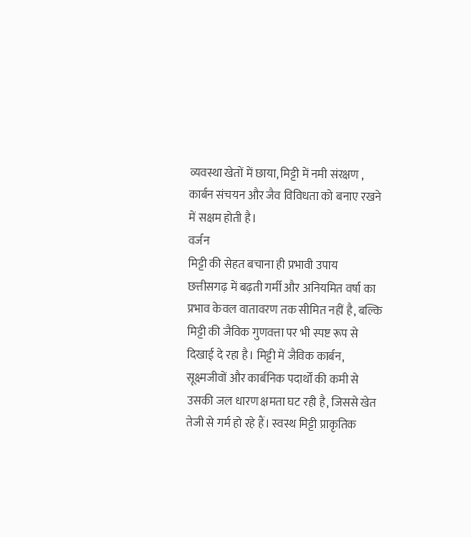व्यवस्था खेतों में छाया, मिट्टी में नमी संरक्षण , कार्बन संचयन और जैव विविधता को बनाए रखने में सक्षम होती है।
वर्जन
मिट्टी की सेहत बचाना ही प्रभावी उपाय
छत्तीसगढ़ में बढ़ती गर्मी और अनियमित वर्षा का प्रभाव केवल वातावरण तक सीमित नहीं है, बल्कि मिट्टी की जैविक गुणवत्ता पर भी स्पष्ट रूप से दिखाई दे रहा है। मिट्टी में जैविक कार्बन, सूक्ष्मजीवों और कार्बनिक पदार्थों की कमी से उसकी जल धारण क्षमता घट रही है, जिससे खेत तेजी से गर्म हो रहे हैं। स्वस्थ मिट्टी प्राकृतिक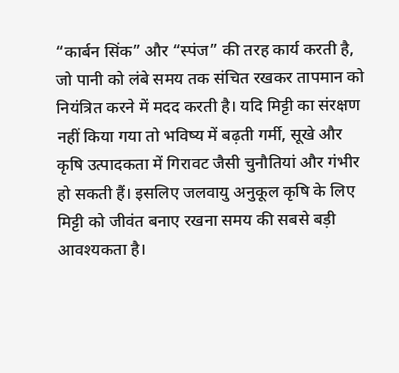“कार्बन सिंक” और “स्पंज” की तरह कार्य करती है, जो पानी को लंबे समय तक संचित रखकर तापमान को नियंत्रित करने में मदद करती है। यदि मिट्टी का संरक्षण नहीं किया गया तो भविष्य में बढ़ती गर्मी, सूखे और कृषि उत्पादकता में गिरावट जैसी चुनौतियां और गंभीर हो सकती हैं। इसलिए जलवायु अनुकूल कृषि के लिए मिट्टी को जीवंत बनाए रखना समय की सबसे बड़ी आवश्यकता है।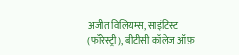अजीत विलियम्स, साइंटिस्ट (फॉरेस्ट्री), बीटीसी कॉलेज ऑफ़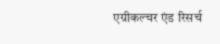एग्रीकल्चर एंड रिसर्च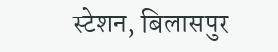स्टेशन, बिलासपुर